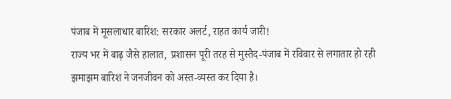पंजाब में मूसलाधार बारिश: सरकार अलर्ट, राहत कार्य जारी!
राज्य भर में बाढ़ जैसे हालात, प्रशासन पूरी तरह से मुस्तैद-पंजाब में रविवार से लगातार हो रही झमाझम बारिश ने जनजीवन को अस्त-व्यस्त कर दिया है।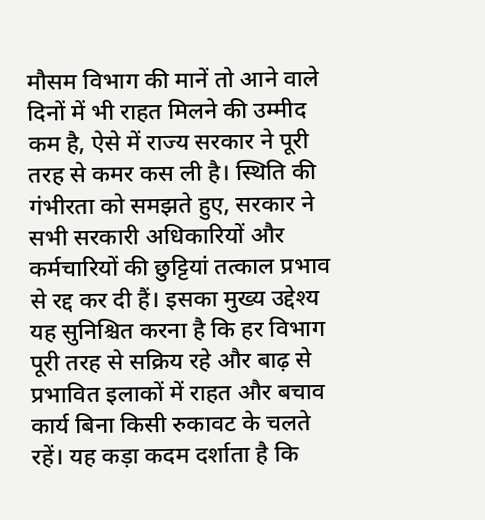मौसम विभाग की मानें तो आने वाले दिनों में भी राहत मिलने की उम्मीद कम है, ऐसे में राज्य सरकार ने पूरी तरह से कमर कस ली है। स्थिति की गंभीरता को समझते हुए, सरकार ने सभी सरकारी अधिकारियों और कर्मचारियों की छुट्टियां तत्काल प्रभाव से रद्द कर दी हैं। इसका मुख्य उद्देश्य यह सुनिश्चित करना है कि हर विभाग पूरी तरह से सक्रिय रहे और बाढ़ से प्रभावित इलाकों में राहत और बचाव कार्य बिना किसी रुकावट के चलते रहें। यह कड़ा कदम दर्शाता है कि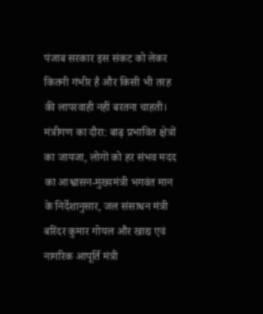पंजाब सरकार इस संकट को लेकर कितनी गंभीर है और किसी भी तरह की लापरवाही नहीं बरतना चाहती।
मंत्रीगण का दौरा: बाढ़ प्रभावित क्षेत्रों का जायजा, लोगों को हर संभव मदद का आश्वासन-मुख्यमंत्री भगवंत मान के निर्देशानुसार, जल संसाधन मंत्री बरिंदर कुमार गोयल और खाद्य एवं नागरिक आपूर्ति मंत्री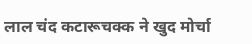लाल चंद कटारूचक्क ने खुद मोर्चा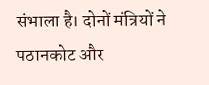संभाला है। दोनों मंत्रियों ने पठानकोट और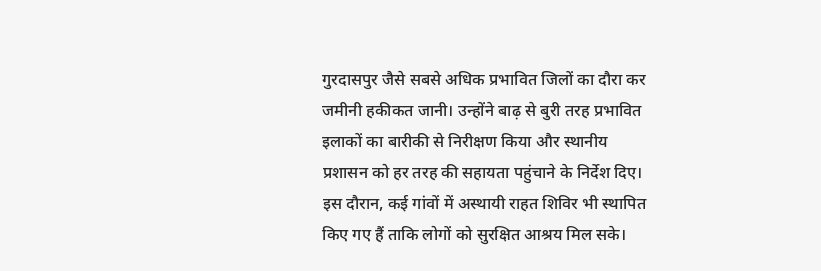गुरदासपुर जैसे सबसे अधिक प्रभावित जिलों का दौरा कर जमीनी हकीकत जानी। उन्होंने बाढ़ से बुरी तरह प्रभावित इलाकों का बारीकी से निरीक्षण किया और स्थानीय प्रशासन को हर तरह की सहायता पहुंचाने के निर्देश दिए। इस दौरान, कई गांवों में अस्थायी राहत शिविर भी स्थापित किए गए हैं ताकि लोगों को सुरक्षित आश्रय मिल सके।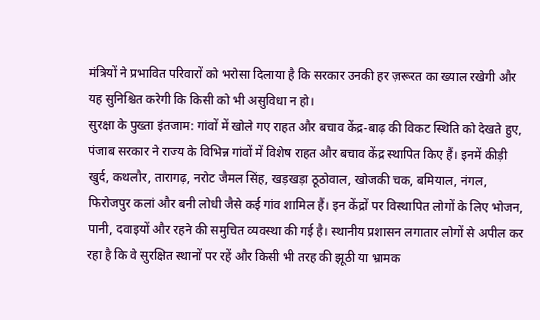मंत्रियों ने प्रभावित परिवारों को भरोसा दिलाया है कि सरकार उनकी हर ज़रूरत का ख्याल रखेगी और यह सुनिश्चित करेगी कि किसी को भी असुविधा न हो।
सुरक्षा के पुख्ता इंतजाम: गांवों में खोले गए राहत और बचाव केंद्र-बाढ़ की विकट स्थिति को देखते हुए, पंजाब सरकार ने राज्य के विभिन्न गांवों में विशेष राहत और बचाव केंद्र स्थापित किए हैं। इनमें कीड़ी खुर्द, कथलौर, तारागढ़, नरोट जैमल सिंह, खड़खड़ा ठूठोवाल, खोजकी चक, बमियाल, नंगल, फिरोजपुर कलां और बनी लोधी जैसे कई गांव शामिल हैं। इन केंद्रों पर विस्थापित लोगों के लिए भोजन, पानी, दवाइयों और रहने की समुचित व्यवस्था की गई है। स्थानीय प्रशासन लगातार लोगों से अपील कर रहा है कि वे सुरक्षित स्थानों पर रहें और किसी भी तरह की झूठी या भ्रामक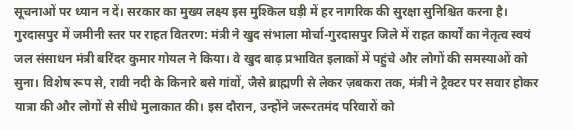सूचनाओं पर ध्यान न दें। सरकार का मुख्य लक्ष्य इस मुश्किल घड़ी में हर नागरिक की सुरक्षा सुनिश्चित करना है।
गुरदासपुर में जमीनी स्तर पर राहत वितरण: मंत्री ने खुद संभाला मोर्चा-गुरदासपुर जिले में राहत कार्यों का नेतृत्व स्वयं जल संसाधन मंत्री बरिंदर कुमार गोयल ने किया। वे खुद बाढ़ प्रभावित इलाकों में पहुंचे और लोगों की समस्याओं को सुना। विशेष रूप से, रावी नदी के किनारे बसे गांवों, जैसे ब्राह्मणी से लेकर ज़बकरा तक, मंत्री ने ट्रैक्टर पर सवार होकर यात्रा की और लोगों से सीधे मुलाकात की। इस दौरान, उन्होंने जरूरतमंद परिवारों को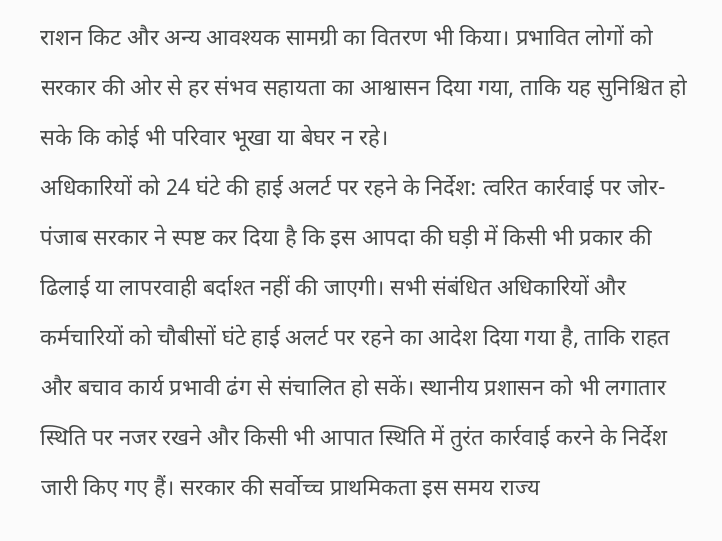राशन किट और अन्य आवश्यक सामग्री का वितरण भी किया। प्रभावित लोगों को सरकार की ओर से हर संभव सहायता का आश्वासन दिया गया, ताकि यह सुनिश्चित हो सके कि कोई भी परिवार भूखा या बेघर न रहे।
अधिकारियों को 24 घंटे की हाई अलर्ट पर रहने के निर्देश: त्वरित कार्रवाई पर जोर-पंजाब सरकार ने स्पष्ट कर दिया है कि इस आपदा की घड़ी में किसी भी प्रकार की ढिलाई या लापरवाही बर्दाश्त नहीं की जाएगी। सभी संबंधित अधिकारियों और कर्मचारियों को चौबीसों घंटे हाई अलर्ट पर रहने का आदेश दिया गया है, ताकि राहत और बचाव कार्य प्रभावी ढंग से संचालित हो सकें। स्थानीय प्रशासन को भी लगातार स्थिति पर नजर रखने और किसी भी आपात स्थिति में तुरंत कार्रवाई करने के निर्देश जारी किए गए हैं। सरकार की सर्वोच्च प्राथमिकता इस समय राज्य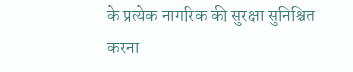के प्रत्येक नागरिक की सुरक्षा सुनिश्चित करना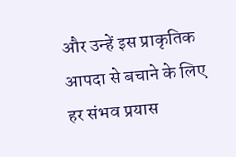और उन्हें इस प्राकृतिक आपदा से बचाने के लिए हर संभव प्रयास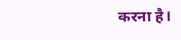करना है।